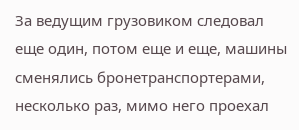За ведущим грузовиком следовал еще один, потом еще и еще, машины сменялись бронетранспортерами, несколько раз, мимо него проехал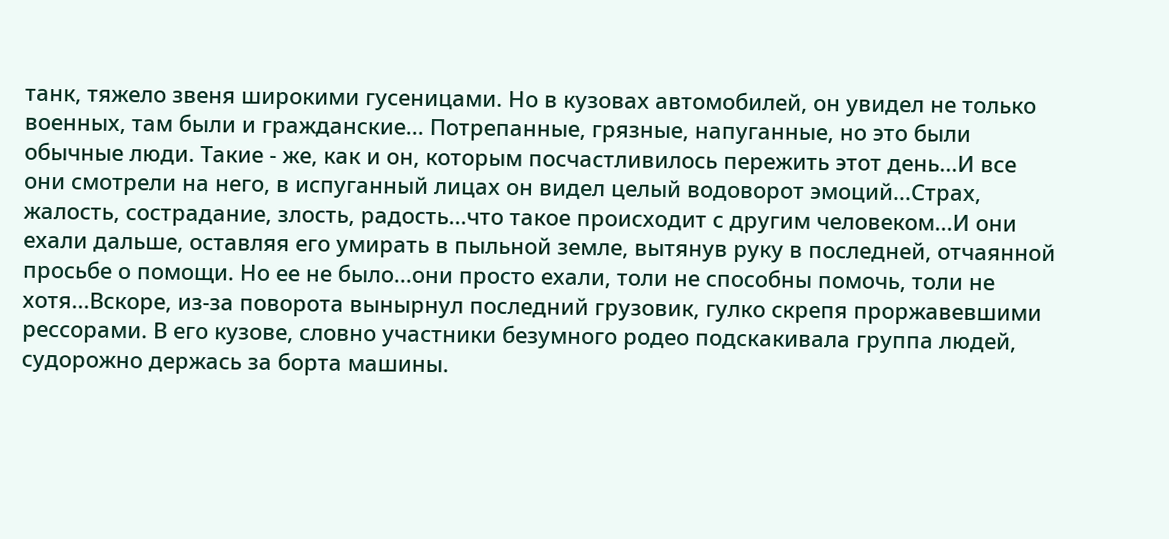танк, тяжело звеня широкими гусеницами. Но в кузовах автомобилей, он увидел не только военных, там были и гражданские... Потрепанные, грязные, напуганные, но это были обычные люди. Такие - же, как и он, которым посчастливилось пережить этот день...И все они смотрели на него, в испуганный лицах он видел целый водоворот эмоций...Страх, жалость, сострадание, злость, радость...что такое происходит с другим человеком...И они ехали дальше, оставляя его умирать в пыльной земле, вытянув руку в последней, отчаянной просьбе о помощи. Но ее не было...они просто ехали, толи не способны помочь, толи не хотя...Вскоре, из-за поворота вынырнул последний грузовик, гулко скрепя проржавевшими рессорами. В его кузове, словно участники безумного родео подскакивала группа людей, судорожно держась за борта машины.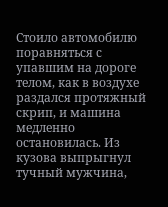Стоило автомобилю поравняться с упавшим на дороге телом, как в воздухе раздался протяжный скрип, и машина медленно остановилась. Из кузова выпрыгнул тучный мужчина,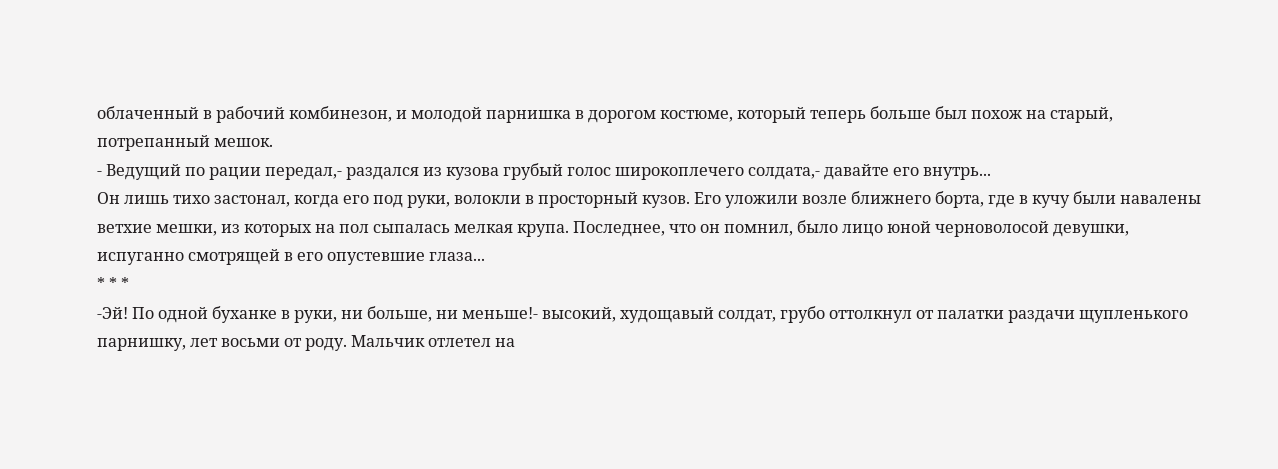облаченный в рабочий комбинезон, и молодой парнишка в дорогом костюме, который теперь больше был похож на старый, потрепанный мешок.
- Ведущий по рации передал,- раздался из кузова грубый голос широкоплечего солдата,- давайте его внутрь...
Он лишь тихо застонал, когда его под руки, волокли в просторный кузов. Его уложили возле ближнего борта, где в кучу были навалены ветхие мешки, из которых на пол сыпалась мелкая крупа. Последнее, что он помнил, было лицо юной черноволосой девушки, испуганно смотрящей в его опустевшие глаза...
* * *
-Эй! По одной буханке в руки, ни больше, ни меньше!- высокий, худощавый солдат, грубо оттолкнул от палатки раздачи щупленького парнишку, лет восьми от роду. Мальчик отлетел на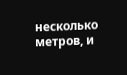несколько метров, и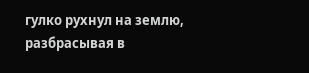гулко рухнул на землю, разбрасывая в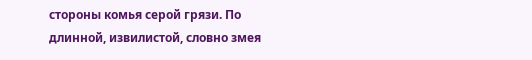стороны комья серой грязи. По длинной, извилистой, словно змея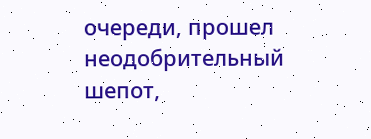очереди, прошел неодобрительный шепот,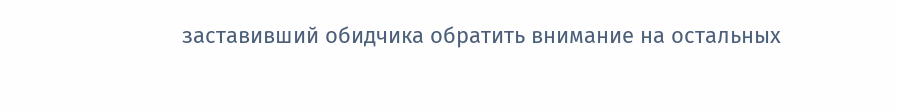заставивший обидчика обратить внимание на остальных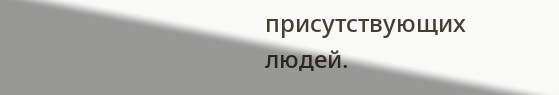присутствующих людей.